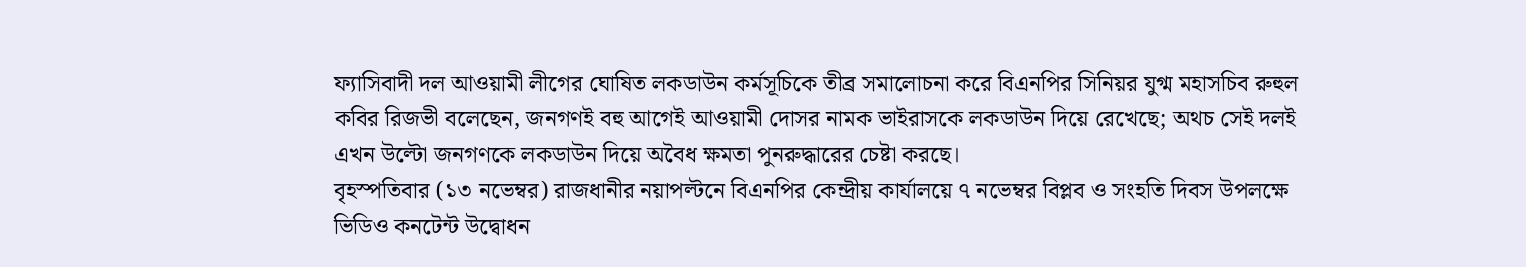ফ্যাসিবাদী দল আওয়ামী লীগের ঘোষিত লকডাউন কর্মসূচিকে তীব্র সমালোচনা করে বিএনপির সিনিয়র যুগ্ম মহাসচিব রুহুল কবির রিজভী বলেছেন, জনগণই বহু আগেই আওয়ামী দোসর নামক ভাইরাসকে লকডাউন দিয়ে রেখেছে; অথচ সেই দলই এখন উল্টো জনগণকে লকডাউন দিয়ে অবৈধ ক্ষমতা পুনরুদ্ধারের চেষ্টা করছে।
বৃহস্পতিবার (১৩ নভেম্বর) রাজধানীর নয়াপল্টনে বিএনপির কেন্দ্রীয় কার্যালয়ে ৭ নভেম্বর বিপ্লব ও সংহতি দিবস উপলক্ষে ভিডিও কনটেন্ট উদ্বোধন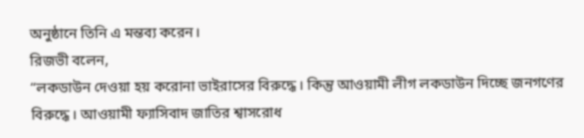অনুষ্ঠানে তিনি এ মন্তব্য করেন।
রিজভী বলেন,
“লকডাউন দেওয়া হয় করোনা ভাইরাসের বিরুদ্ধে। কিন্তু আওয়ামী লীগ লকডাউন দিচ্ছে জনগণের বিরুদ্ধে। আওয়ামী ফ্যাসিবাদ জাতির শ্বাসরোধ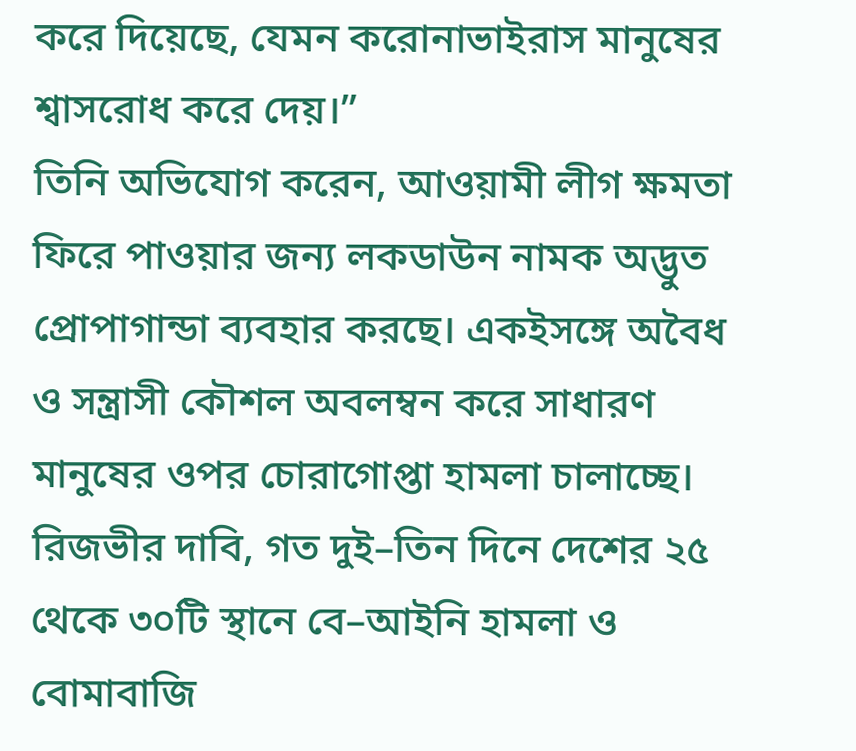করে দিয়েছে, যেমন করোনাভাইরাস মানুষের শ্বাসরোধ করে দেয়।”
তিনি অভিযোগ করেন, আওয়ামী লীগ ক্ষমতা ফিরে পাওয়ার জন্য লকডাউন নামক অদ্ভুত প্রোপাগান্ডা ব্যবহার করছে। একইসঙ্গে অবৈধ ও সন্ত্রাসী কৌশল অবলম্বন করে সাধারণ মানুষের ওপর চোরাগোপ্তা হামলা চালাচ্ছে। রিজভীর দাবি, গত দুই–তিন দিনে দেশের ২৫ থেকে ৩০টি স্থানে বে–আইনি হামলা ও বোমাবাজি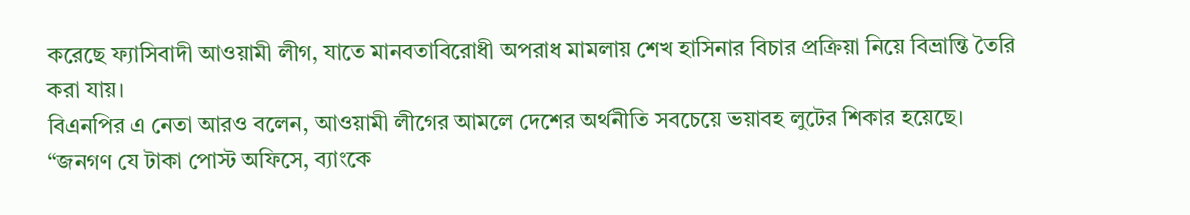করেছে ফ্যাসিবাদী আওয়ামী লীগ, যাতে মানবতাবিরোধী অপরাধ মামলায় শেখ হাসিনার বিচার প্রক্রিয়া নিয়ে বিভ্রান্তি তৈরি করা যায়।
বিএনপির এ নেতা আরও বলেন, আওয়ামী লীগের আমলে দেশের অর্থনীতি সবচেয়ে ভয়াবহ লুটের শিকার হয়েছে।
“জনগণ যে টাকা পোস্ট অফিসে, ব্যাংকে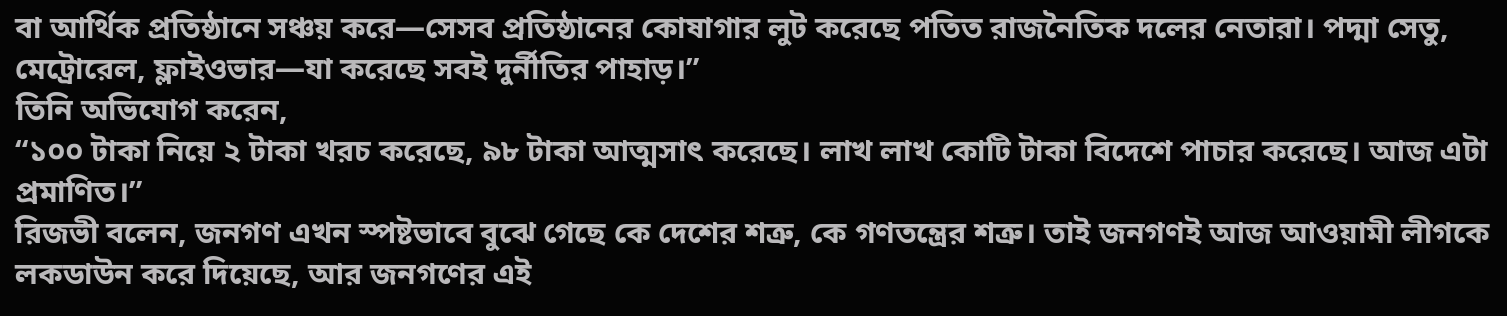বা আর্থিক প্রতিষ্ঠানে সঞ্চয় করে—সেসব প্রতিষ্ঠানের কোষাগার লুট করেছে পতিত রাজনৈতিক দলের নেতারা। পদ্মা সেতু, মেট্রোরেল, ফ্লাইওভার—যা করেছে সবই দুর্নীতির পাহাড়।”
তিনি অভিযোগ করেন,
“১০০ টাকা নিয়ে ২ টাকা খরচ করেছে, ৯৮ টাকা আত্মসাৎ করেছে। লাখ লাখ কোটি টাকা বিদেশে পাচার করেছে। আজ এটা প্রমাণিত।”
রিজভী বলেন, জনগণ এখন স্পষ্টভাবে বুঝে গেছে কে দেশের শত্রু, কে গণতন্ত্রের শত্রু। তাই জনগণই আজ আওয়ামী লীগকে লকডাউন করে দিয়েছে, আর জনগণের এই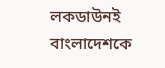লকডাউনই বাংলাদেশকে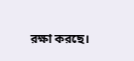রক্ষা করছে।